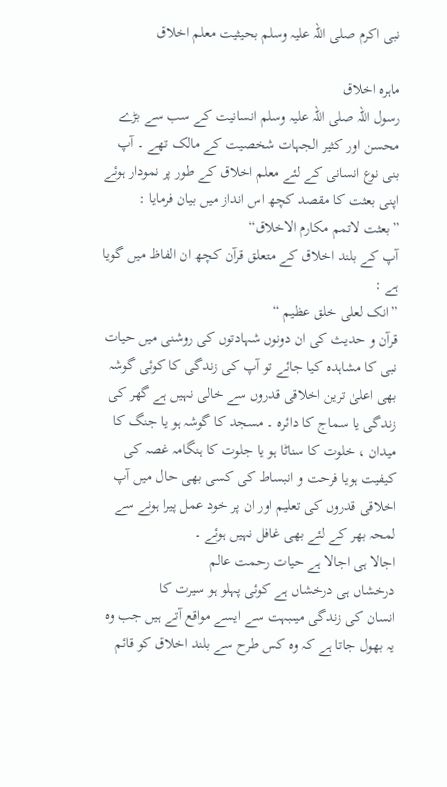نبی اکرم صلی اللہ علیہ وسلم بحیثیت معلم اخلاق

ماہرہ اخلاق
رسول اللہ صلی اللہ علیہ وسلم انسانیت کے سب سے بڑے محسن اور کثیر الجہات شخصیت کے مالک تھے ۔ آپ بنی نوع انسانی کے لئے معلم اخلاق کے طور پر نمودار ہوئے اپنی بعثت کا مقصد کچھ اس انداز میں بیان فرمایا :
”بعثت لاتمم مکارم الاخلاق“
آپ کے بلند اخلاق کے متعلق قرآن کچھ ان الفاظ میں گویا ہے :
”انک لعلی خلق عظیم “
قرآن و حدیث کی ان دونوں شہادتوں کی روشنی میں حیات نبی کا مشاہدہ کیا جائے تو آپ کی زندگی کا کوئی گوشہ بھی اعلیٰ ترین اخلاقی قدروں سے خالی نہیں ہے گھر کی زندگی یا سماج کا دائرہ ۔ مسجد کا گوشہ ہو یا جنگ کا میدان ، خلوت کا سناٹا ہو یا جلوت کا ہنگامہ غصہ کی کیفیت ہویا فرحت و انبساط کی کسی بھی حال میں آپ اخلاقی قدروں کی تعلیم اور ان پر خود عمل پیرا ہونے سے لمحہ بھر کے لئے بھی غافل نہیں ہوئے ۔
اجالا ہی اجالا ہے حیات رحمت عالم
درخشاں ہی درخشاں ہے کوئی پہلو ہو سیرت کا
انسان کی زندگی میںبہت سے ایسے مواقع آتے ہیں جب وہ یہ بھول جاتا ہے کہ وہ کس طرح سے بلند اخلاق کو قائم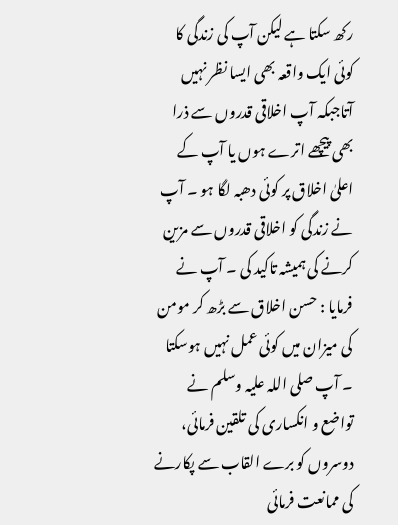رکھ سکتا ہے لیکن آپ کی زندگی کا کوئی ایک واقعہ بھی ایسا نظر نہیں آتاجبکہ آپ اخلاقی قدروں سے ذرا بھی پیچھے اترے ہوں یا آپ کے اعلیٰ اخلاق پر کوئی دھبہ لگا ہو ۔ آپ نے زندگی کو اخلاقی قدروں سے مزین کرنے کی ہمیشہ تاکید کی ۔ آپ نے فرمایا : حسن اخلاق سے بڑھ کر مومن کی میزان میں کوئی عمل نہیں ہوسکتا ۔ آپ صلی اللہ علیہ وسلم نے تواضع و انکساری کی تلقین فرمائی، دوسروں کو برے القاب سے پکارنے کی ممانعت فرمائی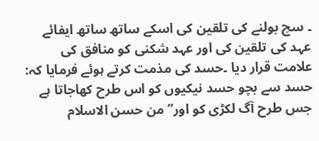۔ سچ بولنے کی تلقین کی اسکے ساتھ ساتھ ایفائے عہد کی تلقین کی اور عہد شکنی کو منافق کی علامت قرار دیا ۔حسد کی مذمت کرتے ہوئے فرمایا کہ: حسد سے بچو حسد نیکیوں کو اس طرح کھاجاتا ہے جس طرح آگ لکڑی کو اور” من حسن الاسلام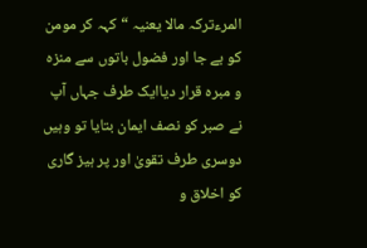المرءترکہ مالا یعنیہ “کہہ کر مومن کو بے جا اور فضول باتوں سے منزہ و مبرہ قرار دیاایک طرف جہاں آپ نے صبر کو نصف ایمان بتایا تو وہیں دوسری طرف تقویٰ اور پر ہیز گاری کو اخلاق و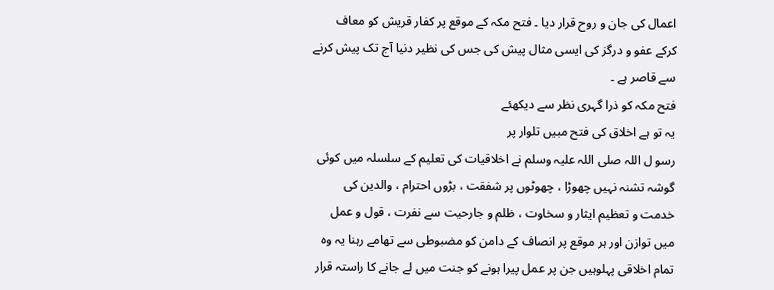اعمال کی جان و روح قرار دیا ۔ فتح مکہ کے موقع پر کفار قریش کو معاف کرکے عفو و درگز کی ایسی مثال پیش کی جس کی نظیر دنیا آج تک پیش کرنے سے قاصر ہے ۔
فتح مکہ کو ذرا گہری نظر سے دیکھئے
یہ تو ہے اخلاق کی فتح مبیں تلوار پر
رسو ل اللہ صلی اللہ علیہ وسلم نے اخلاقیات کی تعلیم کے سلسلہ میں کوئی گوشہ تشنہ نہیں چھوڑا ، چھوٹوں پر شفقت ، بڑوں احترام ، والدین کی خدمت و تعظیم ایثار و سخاوت ، ظلم و جارحیت سے نفرت ، قول و عمل میں توازن اور ہر موقع پر انصاف کے دامن کو مضبوطی سے تھامے رہنا یہ وہ تمام اخلاقی پہلوہیں جن پر عمل پیرا ہونے کو جنت میں لے جانے کا راستہ قرار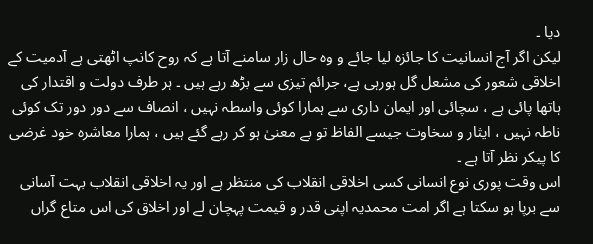دیا ۔
لیکن اگر آج انسانیت کا جائزہ لیا جائے و وہ حال زار سامنے آتا ہے کہ روح کانپ اٹھتی ہے آدمیت کے اخلاقی شعور کی مشعل گل ہورہی ہے، جرائم تیزی سے بڑھ رہے ہیں ۔ ہر طرف دولت و اقتدار کی ہاتھا پائی ہے ، سچائی اور ایمان داری سے ہمارا کوئی واسطہ نہیں ، انصاف سے دور دور تک کوئی ناطہ نہیں ، ایثار و سخاوت جیسے الفاظ تو بے معنیٰ ہو کر رہے گئے ہیں ، ہمارا معاشرہ خود غرضی کا پیکر نظر آتا ہے ۔
اس وقت پوری نوع انسانی کسی اخلاقی انقلاب کی منتظر ہے اور یہ اخلاقی انقلاب بہت آسانی سے برپا ہو سکتا ہے اگر امت محمدیہ اپنی قدر و قیمت پہچان لے اور اخلاق کی اس متاع گراں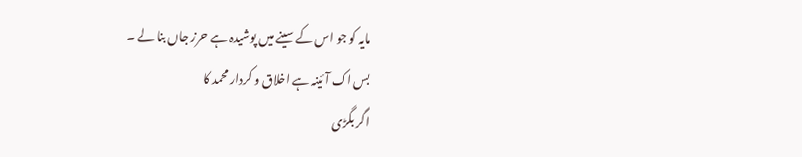مایہ کو جو اس کے سینے میں پوشیدہ ہے حرز جاں بنا لے ۔
بس اک آئینہ ہے اخلاق و کردار محمد کا
اگر بگڑی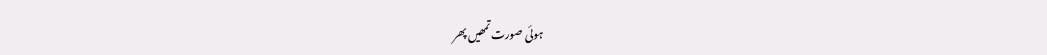ہوئی صورت تمھیں پھر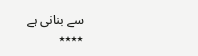سے بنانی ہے
٭٭٭٭